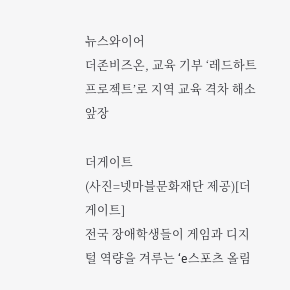뉴스와이어
더존비즈온, 교육 기부 ‘레드하트 프로젝트’로 지역 교육 격차 해소 앞장

더게이트
(사진=넷마블문화재단 제공)[더게이트]
전국 장애학생들이 게임과 디지털 역량을 겨루는 ‘e스포츠 올림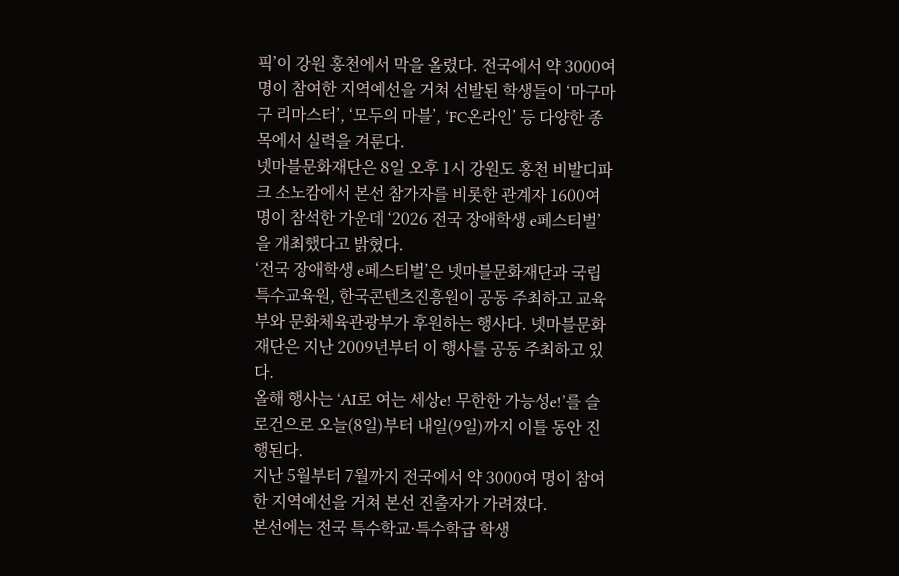픽’이 강원 홍천에서 막을 올렸다. 전국에서 약 3000여 명이 참여한 지역예선을 거쳐 선발된 학생들이 ‘마구마구 리마스터’, ‘모두의 마블’, ‘FC온라인’ 등 다양한 종목에서 실력을 겨룬다.
넷마블문화재단은 8일 오후 1시 강원도 홍천 비발디파크 소노캄에서 본선 참가자를 비롯한 관계자 1600여 명이 참석한 가운데 ‘2026 전국 장애학생 e페스티벌’을 개최했다고 밝혔다.
‘전국 장애학생 e페스티벌’은 넷마블문화재단과 국립특수교육원, 한국콘텐츠진흥원이 공동 주최하고 교육부와 문화체육관광부가 후원하는 행사다. 넷마블문화재단은 지난 2009년부터 이 행사를 공동 주최하고 있다.
올해 행사는 ‘AI로 여는 세상e! 무한한 가능성e!’를 슬로건으로 오늘(8일)부터 내일(9일)까지 이틀 동안 진행된다.
지난 5월부터 7월까지 전국에서 약 3000여 명이 참여한 지역예선을 거쳐 본선 진출자가 가려졌다.
본선에는 전국 특수학교·특수학급 학생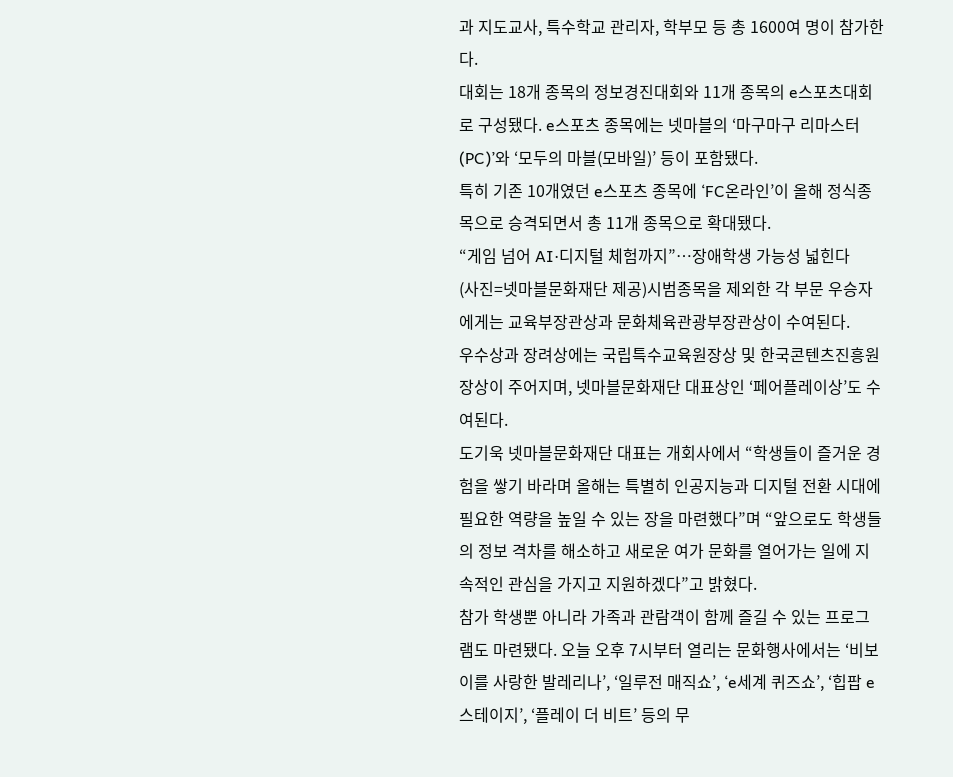과 지도교사, 특수학교 관리자, 학부모 등 총 1600여 명이 참가한다.
대회는 18개 종목의 정보경진대회와 11개 종목의 e스포츠대회로 구성됐다. e스포츠 종목에는 넷마블의 ‘마구마구 리마스터(PC)’와 ‘모두의 마블(모바일)’ 등이 포함됐다.
특히 기존 10개였던 e스포츠 종목에 ‘FC온라인’이 올해 정식종목으로 승격되면서 총 11개 종목으로 확대됐다.
“게임 넘어 AI·디지털 체험까지”…장애학생 가능성 넓힌다
(사진=넷마블문화재단 제공)시범종목을 제외한 각 부문 우승자에게는 교육부장관상과 문화체육관광부장관상이 수여된다.
우수상과 장려상에는 국립특수교육원장상 및 한국콘텐츠진흥원장상이 주어지며, 넷마블문화재단 대표상인 ‘페어플레이상’도 수여된다.
도기욱 넷마블문화재단 대표는 개회사에서 “학생들이 즐거운 경험을 쌓기 바라며 올해는 특별히 인공지능과 디지털 전환 시대에 필요한 역량을 높일 수 있는 장을 마련했다”며 “앞으로도 학생들의 정보 격차를 해소하고 새로운 여가 문화를 열어가는 일에 지속적인 관심을 가지고 지원하겠다”고 밝혔다.
참가 학생뿐 아니라 가족과 관람객이 함께 즐길 수 있는 프로그램도 마련됐다. 오늘 오후 7시부터 열리는 문화행사에서는 ‘비보이를 사랑한 발레리나’, ‘일루전 매직쇼’, ‘e세계 퀴즈쇼’, ‘힙팝 e스테이지’, ‘플레이 더 비트’ 등의 무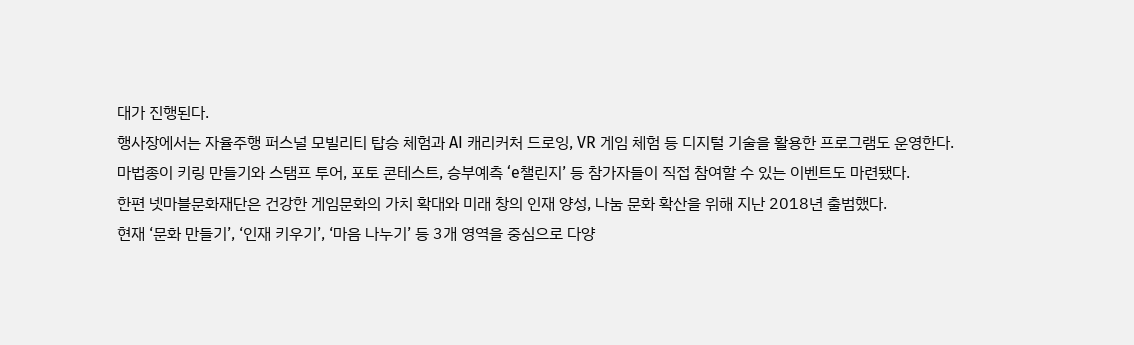대가 진행된다.
행사장에서는 자율주행 퍼스널 모빌리티 탑승 체험과 AI 캐리커처 드로잉, VR 게임 체험 등 디지털 기술을 활용한 프로그램도 운영한다.
마법종이 키링 만들기와 스탬프 투어, 포토 콘테스트, 승부예측 ‘e챌린지’ 등 참가자들이 직접 참여할 수 있는 이벤트도 마련됐다.
한편 넷마블문화재단은 건강한 게임문화의 가치 확대와 미래 창의 인재 양성, 나눔 문화 확산을 위해 지난 2018년 출범했다.
현재 ‘문화 만들기’, ‘인재 키우기’, ‘마음 나누기’ 등 3개 영역을 중심으로 다양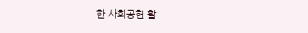한 사회공헌 활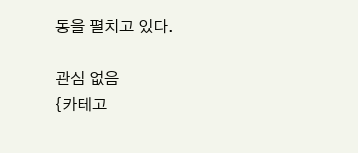동을 펼치고 있다.

관심 없음
{카테고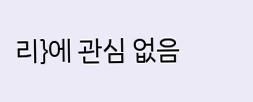리}에 관심 없음